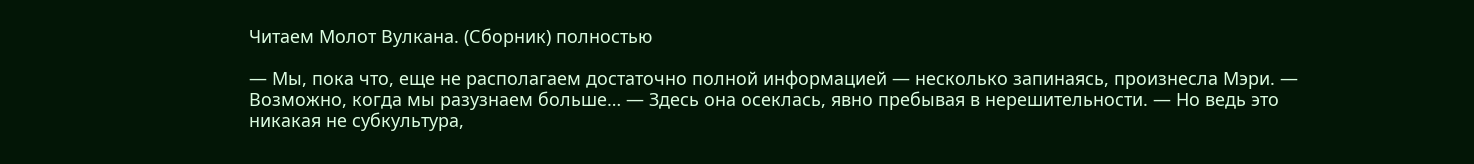Читаем Молот Вулкана. (Сборник) полностью

— Мы, пока что, еще не располагаем достаточно полной информацией — несколько запинаясь, произнесла Мэри. — Возможно, когда мы разузнаем больше… — Здесь она осеклась, явно пребывая в нерешительности. — Но ведь это никакая не субкультура,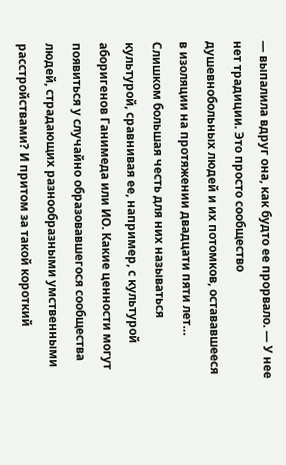— выпалила вдруг она, как будто ее прорвало. — У нее нет традиции. Это просто сообщество душевнобольных людей и их потомков, остававшееся в изоляции на протяжении двадцати пяти лет… Слишком большая честь для них называться культурой, сравнивая ее, например, с культурой аборигенов Ганимеда или ИО. Какие ценности могут появиться у случайно образовавшегося сообщества людей, страдающих разнообразными умственными расстройствами? И притом за такой короткий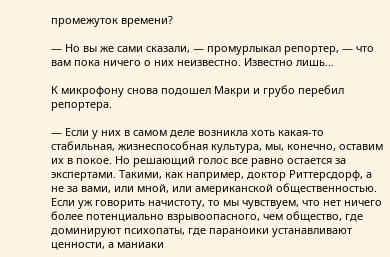промежуток времени?

— Но вы же сами сказали, — промурлыкал репортер, — что вам пока ничего о них неизвестно. Известно лишь…

К микрофону снова подошел Макри и грубо перебил репортера.

— Если у них в самом деле возникла хоть какая-то стабильная, жизнеспособная культура, мы, конечно, оставим их в покое. Но решающий голос все равно остается за экспертами. Такими, как например, доктор Риттерсдорф, а не за вами, или мной, или американской общественностью. Если уж говорить начистоту, то мы чувствуем, что нет ничего более потенциально взрывоопасного, чем общество, где доминируют психопаты, где параноики устанавливают ценности, а маниаки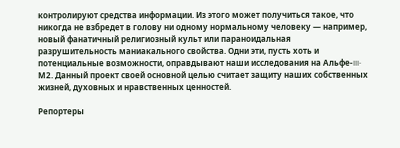контролируют средства информации. Из этого может получиться такое, что никогда не взбредет в голову ни одному нормальному человеку — например, новый фанатичный религиозный культ или параноидальная разрушительность маниакального свойства. Одни эти, пусть хоть и потенциальные возможности, оправдывают наши исследования на Альфе-III-М2. Данный проект своей основной целью считает защиту наших собственных жизней, духовных и нравственных ценностей.

Репортеры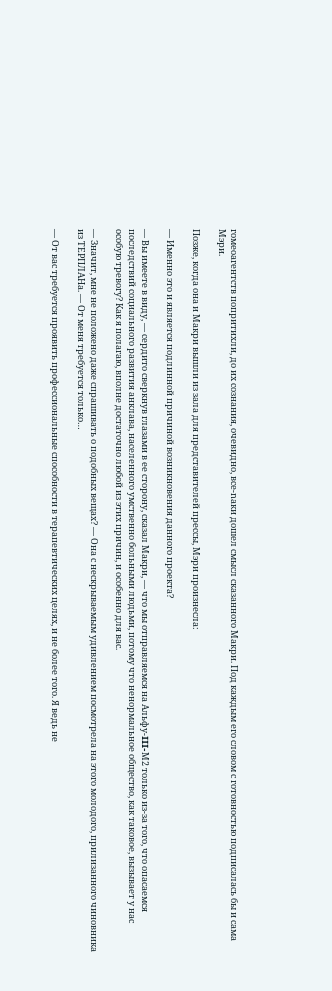гомеоагентств попритихли, до их сознания, очевидно, все-nаки дошел смысл сказанного Макри. Под каждым его словом с готовностью подписалась бы и сама Мэри.

Позже, когда она и Макри вышли из зала для представителей прессы, Мэри произнесла:

— Именно это и является подлинной причиной возникновения данного проекта?

— Вы имеете в виду, — сердито сверкнув глазами в ее сторону, сказал Макри, — что мы отправляемся на Альфу-III-М2 только из-за того, что опасаемся последствий социального развития анклава, населенного умственно больными людьми, потому что ненормальное общество, как таковое, вызывает у нас особую тревогу? Как я полагаю, вполне достаточно любой из этих причин, и особенно для вас.

— Значит, мне не положено даже спрашивать о подобных вещах? — Она с нескрываемым удивлением посмотрела на этого молодого, прилизанного чиновника из ТЕРПЛАНа. — От меня требуется только…

— От вас требуется проявить профессиональные способности в терапевтических целях, и не более того. Я ведь не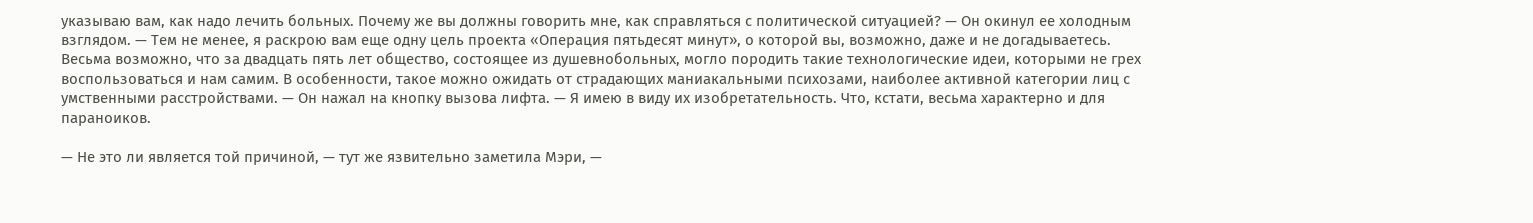указываю вам, как надо лечить больных. Почему же вы должны говорить мне, как справляться с политической ситуацией? — Он окинул ее холодным взглядом. — Тем не менее, я раскрою вам еще одну цель проекта «Операция пятьдесят минут», о которой вы, возможно, даже и не догадываетесь. Весьма возможно, что за двадцать пять лет общество, состоящее из душевнобольных, могло породить такие технологические идеи, которыми не грех воспользоваться и нам самим. В особенности, такое можно ожидать от страдающих маниакальными психозами, наиболее активной категории лиц с умственными расстройствами. — Он нажал на кнопку вызова лифта. — Я имею в виду их изобретательность. Что, кстати, весьма характерно и для параноиков.

— Не это ли является той причиной, — тут же язвительно заметила Мэри, —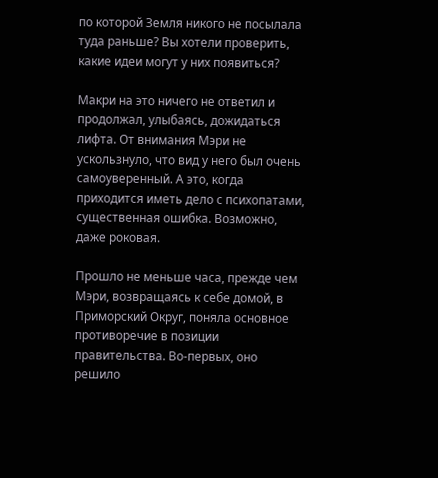по которой Земля никого не посылала туда раньше? Вы хотели проверить, какие идеи могут у них появиться?

Макри на это ничего не ответил и продолжал, улыбаясь, дожидаться лифта. От внимания Мэри не ускользнуло, что вид у него был очень самоуверенный. А это, когда приходится иметь дело с психопатами, существенная ошибка. Возможно, даже роковая.

Прошло не меньше часа, прежде чем Мэри, возвращаясь к себе домой, в Приморский Округ, поняла основное противоречие в позиции правительства. Во-первых, оно решило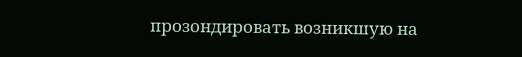прозондировать возникшую на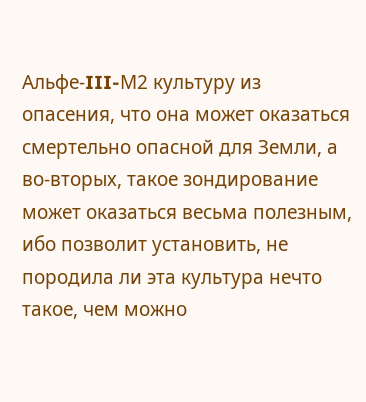Альфе-III-М2 культуру из опасения, что она может оказаться смертельно опасной для Земли, а во-вторых, такое зондирование может оказаться весьма полезным, ибо позволит установить, не породила ли эта культура нечто такое, чем можно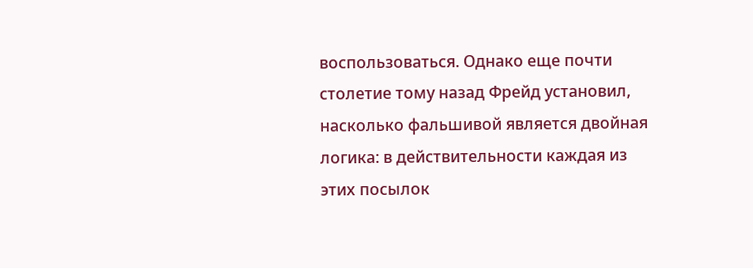воспользоваться. Однако еще почти столетие тому назад Фрейд установил, насколько фальшивой является двойная логика: в действительности каждая из этих посылок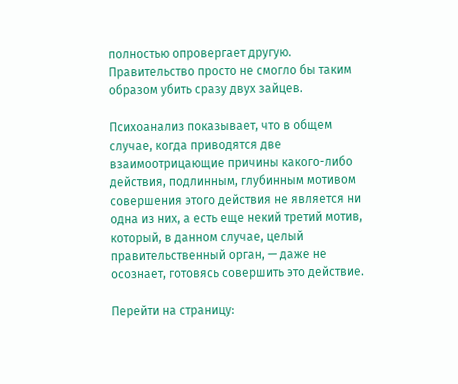полностью опровергает другую. Правительство просто не смогло бы таким образом убить сразу двух зайцев.

Психоанализ показывает, что в общем случае, когда приводятся две взаимоотрицающие причины какого-либо действия, подлинным, глубинным мотивом совершения этого действия не является ни одна из них, а есть еще некий третий мотив, который, в данном случае, целый правительственный орган, — даже не осознает, готовясь совершить это действие.

Перейти на страницу: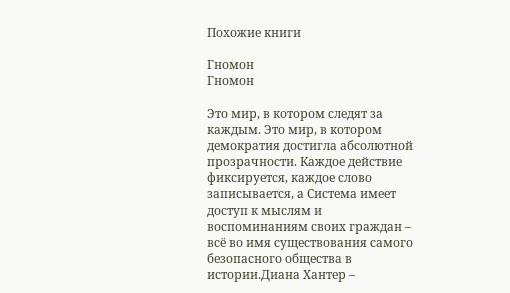Похожие книги

Гномон
Гномон

Это мир, в котором следят за каждым. Это мир, в котором демократия достигла абсолютной прозрачности. Каждое действие фиксируется, каждое слово записывается, а Система имеет доступ к мыслям и воспоминаниям своих граждан – всё во имя существования самого безопасного общества в истории.Диана Хантер –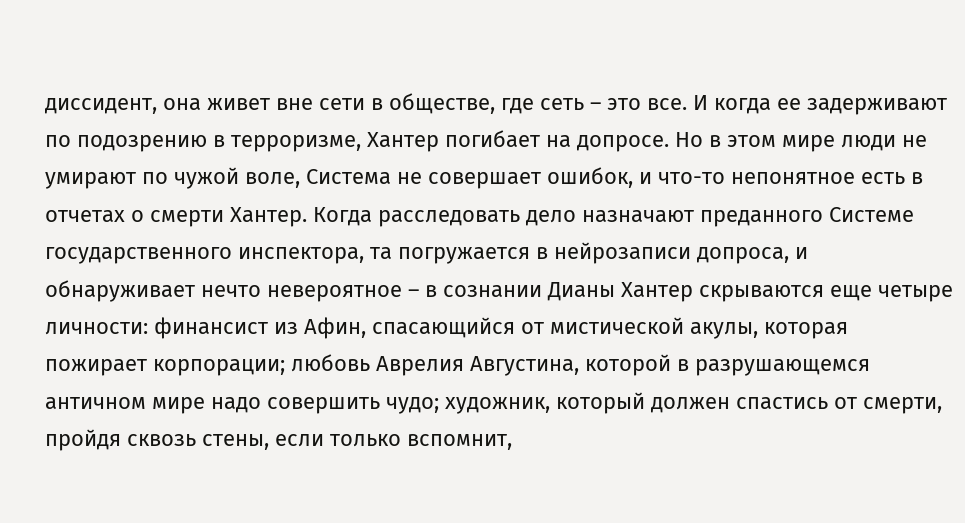диссидент, она живет вне сети в обществе, где сеть – это все. И когда ее задерживают по подозрению в терроризме, Хантер погибает на допросе. Но в этом мире люди не умирают по чужой воле, Система не совершает ошибок, и что-то непонятное есть в отчетах о смерти Хантер. Когда расследовать дело назначают преданного Системе государственного инспектора, та погружается в нейрозаписи допроса, и обнаруживает нечто невероятное – в сознании Дианы Хантер скрываются еще четыре личности: финансист из Афин, спасающийся от мистической акулы, которая пожирает корпорации; любовь Аврелия Августина, которой в разрушающемся античном мире надо совершить чудо; художник, который должен спастись от смерти, пройдя сквозь стены, если только вспомнит,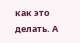как это делать. А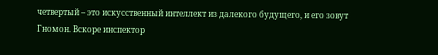четвертый – это искусственный интеллект из далекого будущего, и его зовут Гномон. Вскоре инспектор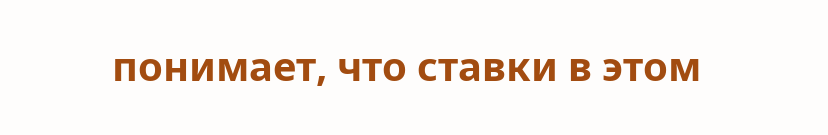понимает, что ставки в этом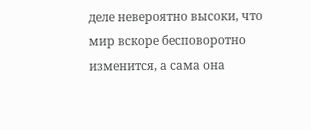деле невероятно высоки, что мир вскоре бесповоротно изменится, а сама она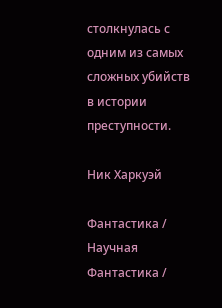столкнулась с одним из самых сложных убийств в истории преступности.

Ник Харкуэй

Фантастика / Научная Фантастика /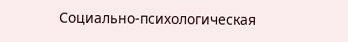Социально-психологическая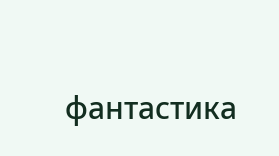фантастика